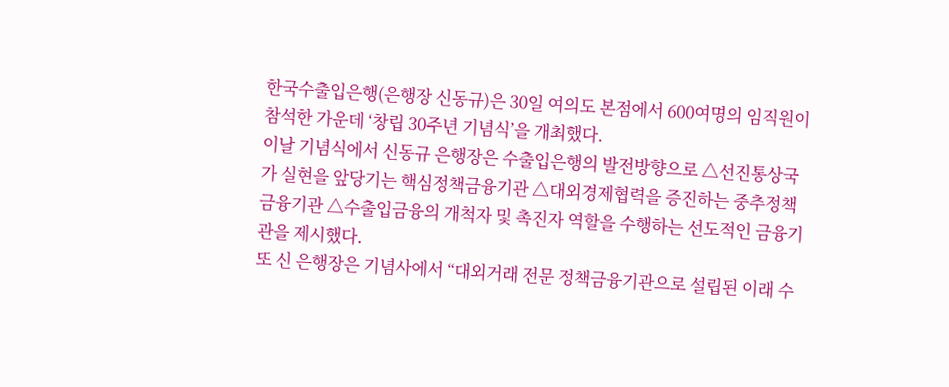한국수출입은행(은행장 신동규)은 30일 여의도 본점에서 600여명의 임직원이 참석한 가운데 ‘창립 30주년 기념식’을 개최했다.
이날 기념식에서 신동규 은행장은 수출입은행의 발전방향으로 △선진통상국가 실현을 앞당기는 핵심정책금융기관 △대외경제협력을 증진하는 중추정책금융기관 △수출입금융의 개척자 및 촉진자 역할을 수행하는 선도적인 금융기관을 제시했다.
또 신 은행장은 기념사에서 “대외거래 전문 정책금융기관으로 설립된 이래 수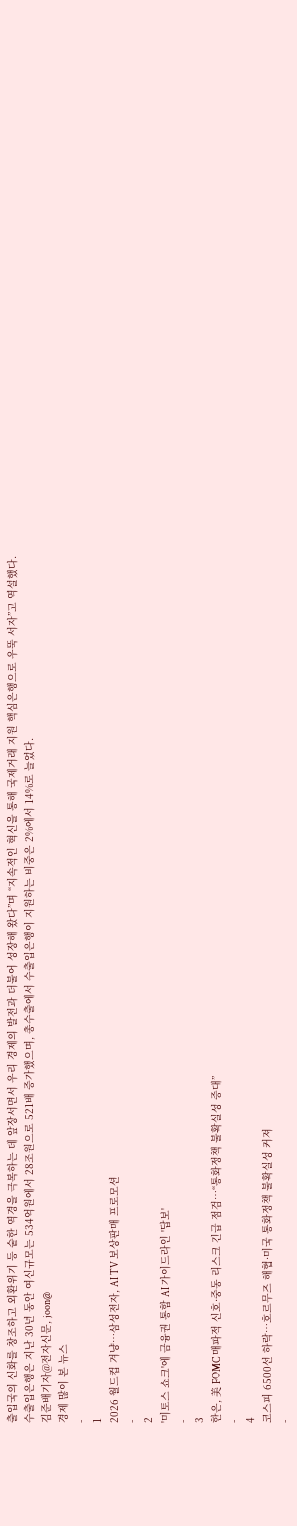출입국의 신화를 창조하고 외환위기 등 숱한 역경을 극복하는 데 앞장서면서 우리 경제의 발전과 더불어 성장해 왔다”며 “지속적인 혁신을 통해 국제거래 지원 핵심은행으로 우뚝 서자”고 역설했다.
수출입은행은 지난 30년 동안 여신규모는 534억원에서 28조원으로 521배 증가했으며, 총수출에서 수출입은행이 지원하는 비중은 2%에서 14%로 늘었다.
김준배기자@전자신문, joon@
경제 많이 본 뉴스
-
1
2026 월드컵 겨냥…삼성전자, AI TV 보상판매 프로모션
-
2
'미토스 쇼크'에 금융권 통합 AI 가이드라인 '답보'
-
3
한은, 美 FOMC 매파적 신호·중동 리스크 긴급 점검…“통화정책 불확실성 증대”
-
4
코스피 6500선 하락…호르무즈 해협·미국 통화정책 불확실성 커져
-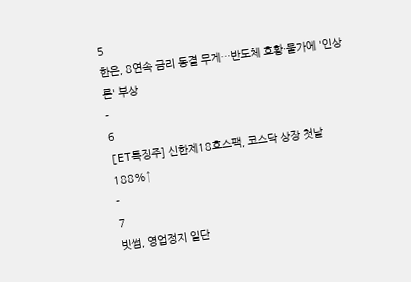5
한은, 8연속 금리 동결 무게…반도체 호황·물가에 '인상론' 부상
-
6
[ET특징주] 신한제18호스팩, 코스닥 상장 첫날 188%↑
-
7
빗썸, 영업정지 일단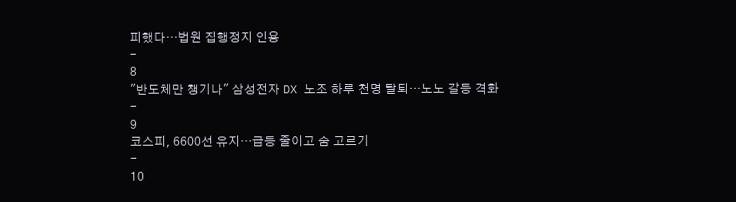피했다…법원 집행정지 인용
-
8
"반도체만 챙기나" 삼성전자 DX 노조 하루 천명 탈퇴…노노 갈등 격화
-
9
코스피, 6600선 유지…급등 줄이고 숨 고르기
-
10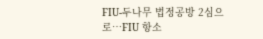FIU-두나무 법정공방 2심으로…FIU 항소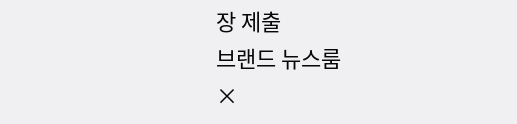장 제출
브랜드 뉴스룸
×